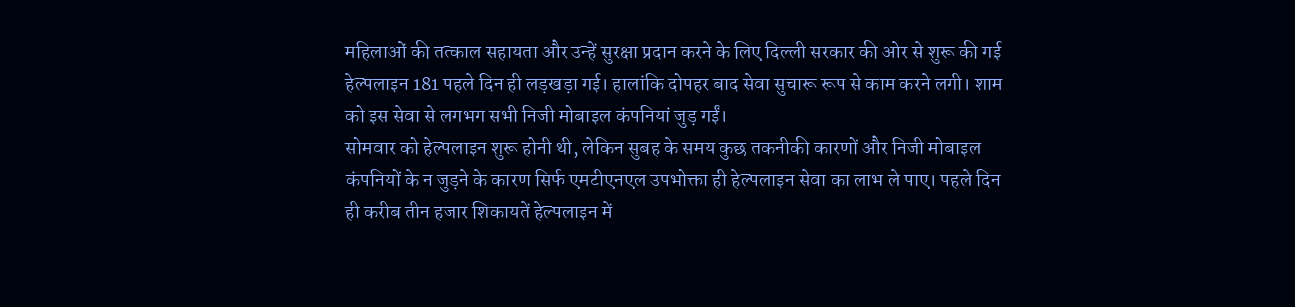महिलाओं की तत्काल सहायता और उन्हें सुरक्षा प्रदान करने के लिए दिल्ली सरकार की ओर से शुरू की गई हेल्पलाइन 181 पहले दिन ही लड़खड़ा गई। हालांकि दोपहर बाद सेवा सुचारू रूप से काम करने लगी। शाम को इस सेवा से लगभग सभी निजी मोबाइल कंपनियां जुड़ गईं।
सोमवार को हेल्पलाइन शुरू होनी थी, लेकिन सुबह के समय कुछ तकनीकी कारणों और निजी मोबाइल कंपनियों के न जुड़ने के कारण सिर्फ एमटीएनएल उपभोक्ता ही हेल्पलाइन सेवा का लाभ ले पाए। पहले दिन ही करीब तीन हजार शिकायतें हेल्पलाइन में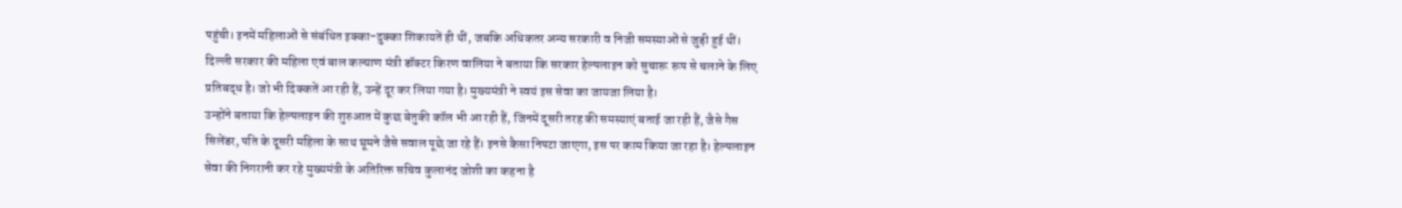पहुंची। इनमें महिलाओं से संबंधित इक्का-दुक्का शिकायतें ही थीं, जबकि अधिकतर अन्य सरकारी व निजी समस्याओं से जुड़ी हुई थीं।
दिल्ली सरकार की महिला एवं बाल कल्याण मंत्री डॉक्टर किरण वालिया ने बताया कि सरकार हेल्पलाइन को सुचारू रूप से चलाने के लिए प्रतिबद्ध है। जो भी दिक्कतें आ रही हैं, उन्हें दूर कर लिया गया है। मुख्यमंत्री ने स्वयं इस सेवा का जायजा लिया है।
उन्होंने बताया कि हेल्पलाइन की शुरुआत में कुछ बेतुकी कॉल भी आ रही हैं, जिनमें दूसरी तरह की समस्याएं बताई जा रही हैं, जैसे गैस सिलेंडर, पति के दूसरी महिला के साथ घूमने जैसे सवाल पूछे जा रहे हैं। इनसे कैसा निपटा जाएगा, इस पर काम किया जा रहा है। हेल्पलाइन सेवा की निगरानी कर रहे मुख्यमंत्री के अतिरिक्त सचिव कुलानंद जोशी का कहना है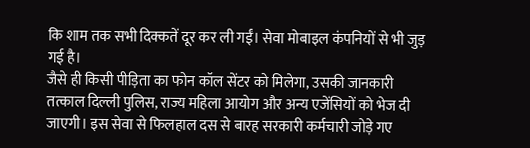कि शाम तक सभी दिक्कतें दूर कर ली गईं। सेवा मोबाइल कंपनियों से भी जुड़ गई है।
जैसे ही किसी पीड़िता का फोन कॉल सेंटर को मिलेगा, उसकी जानकारी तत्काल दिल्ली पुलिस, राज्य महिला आयोग और अन्य एजेंसियों को भेज दी जाएगी। इस सेवा से फिलहाल दस से बारह सरकारी कर्मचारी जोड़े गए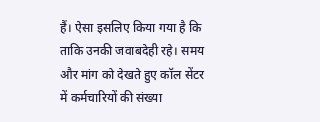हैं। ऐसा इसलिए किया गया है कि ताकि उनकी जवाबदेही रहे। समय और मांग को देखते हुए कॉल सेंटर में कर्मचारियों की संख्या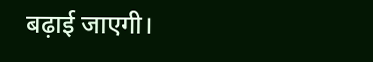बढ़ाई जाएगी।